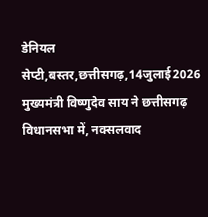डेनियल सेप्टी,बस्तर,छत्तीसगढ़,14जुलाई2026
मुख्यमंत्री विष्णुदेव साय ने छत्तीसगढ़ विधानसभा में, नक्सलवाद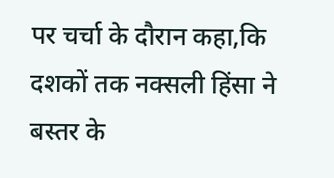पर चर्चा के दौरान कहा,कि दशकों तक नक्सली हिंसा ने बस्तर के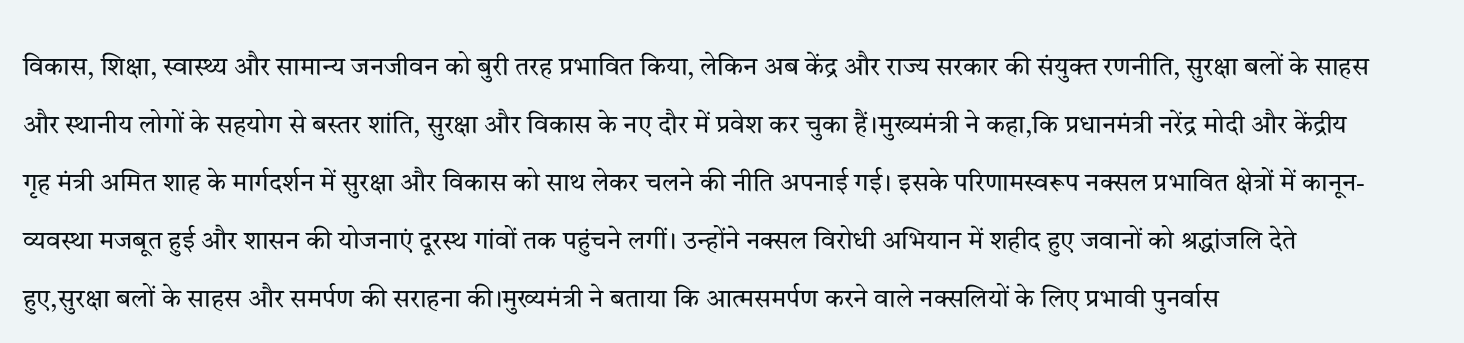विकास, शिक्षा, स्वास्थ्य और सामान्य जनजीवन को बुरी तरह प्रभावित किया, लेकिन अब केंद्र और राज्य सरकार की संयुक्त रणनीति, सुरक्षा बलों के साहस और स्थानीय लोगों के सहयोग से बस्तर शांति, सुरक्षा और विकास के नए दौर में प्रवेश कर चुका हैं।मुख्यमंत्री ने कहा,कि प्रधानमंत्री नरेंद्र मोदी और केंद्रीय गृह मंत्री अमित शाह के मार्गदर्शन में सुरक्षा और विकास को साथ लेकर चलने की नीति अपनाई गई। इसके परिणामस्वरूप नक्सल प्रभावित क्षेत्रों में कानून-व्यवस्था मजबूत हुई और शासन की योजनाएं दूरस्थ गांवों तक पहुंचने लगीं। उन्होंने नक्सल विरोधी अभियान में शहीद हुए जवानों को श्रद्धांजलि देते हुए,सुरक्षा बलों के साहस और समर्पण की सराहना की।मुख्यमंत्री ने बताया कि आत्मसमर्पण करने वाले नक्सलियों के लिए प्रभावी पुनर्वास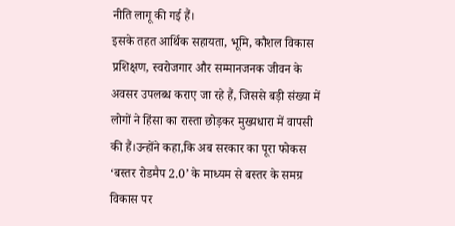नीति लागू की गई हैं।
इसके तहत आर्थिक सहायता, भूमि, कौशल विकास प्रशिक्षण, स्वरोजगार और सम्मानजनक जीवन के अवसर उपलब्ध कराए जा रहे हैं, जिससे बड़ी संख्या में लोगों ने हिंसा का रास्ता छोड़कर मुख्यधारा में वापसी की हैं।उन्होंने कहा,कि अब सरकार का पूरा फोकस ‘बस्तर रोडमैप 2.0’ के माध्यम से बस्तर के समग्र विकास पर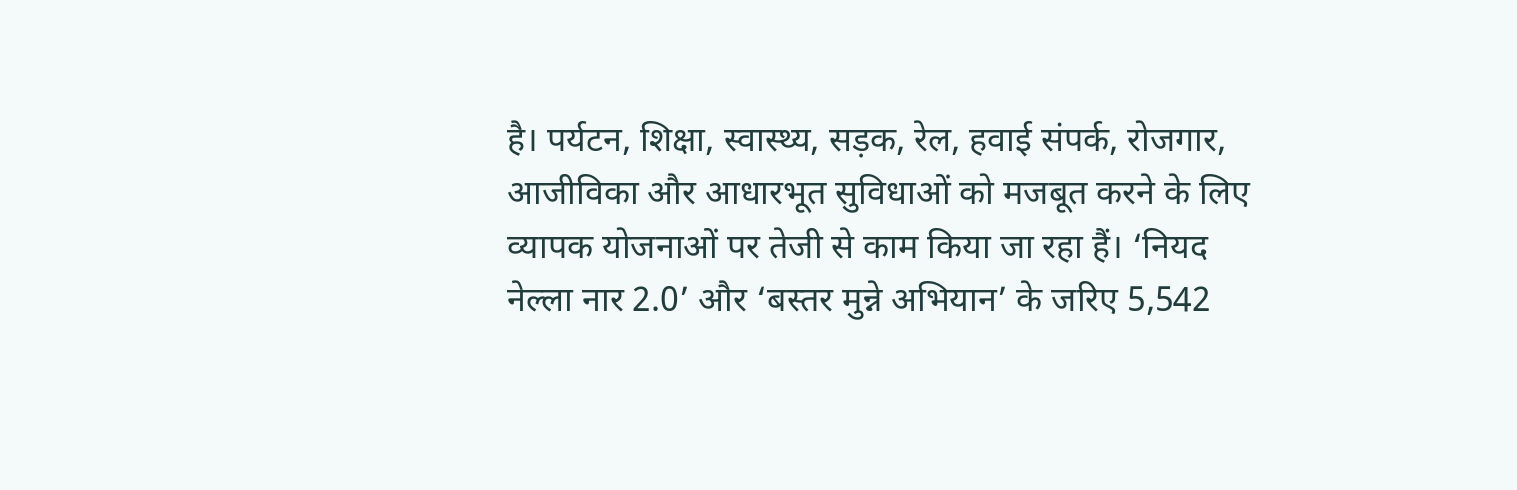है। पर्यटन, शिक्षा, स्वास्थ्य, सड़क, रेल, हवाई संपर्क, रोजगार, आजीविका और आधारभूत सुविधाओं को मजबूत करने के लिए व्यापक योजनाओं पर तेजी से काम किया जा रहा हैं। ‘नियद नेल्ला नार 2.0’ और ‘बस्तर मुन्ने अभियान’ के जरिए 5,542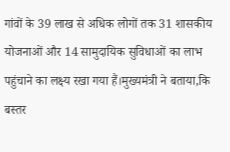गांवों के 39 लाख से अधिक लोगों तक 31 शासकीय योजनाओं और 14 सामुदायिक सुविधाओं का लाभ पहुंचाने का लक्ष्य रखा गया हैं।मुख्यमंत्री ने बताया,कि बस्तर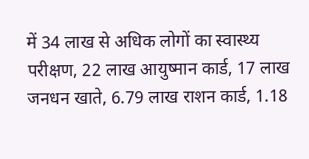में 34 लाख से अधिक लोगों का स्वास्थ्य परीक्षण, 22 लाख आयुष्मान कार्ड, 17 लाख जनधन खाते, 6.79 लाख राशन कार्ड, 1.18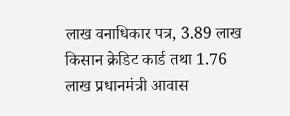लाख वनाधिकार पत्र, 3.89 लाख किसान क्रेडिट कार्ड तथा 1.76 लाख प्रधानमंत्री आवास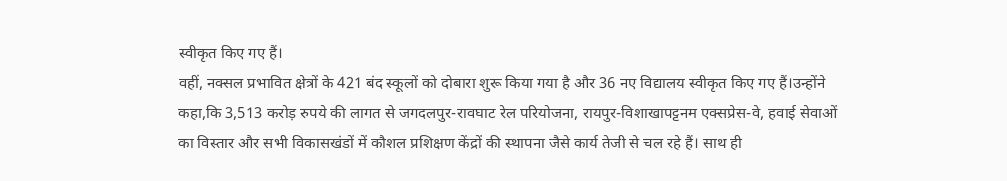स्वीकृत किए गए हैं।
वहीं, नक्सल प्रभावित क्षेत्रों के 421 बंद स्कूलों को दोबारा शुरू किया गया है और 36 नए विद्यालय स्वीकृत किए गए हैं।उन्होंने कहा,कि 3,513 करोड़ रुपये की लागत से जगदलपुर-रावघाट रेल परियोजना, रायपुर-विशाखापट्टनम एक्सप्रेस-वे, हवाई सेवाओं का विस्तार और सभी विकासखंडों में कौशल प्रशिक्षण केंद्रों की स्थापना जैसे कार्य तेजी से चल रहे हैं। साथ ही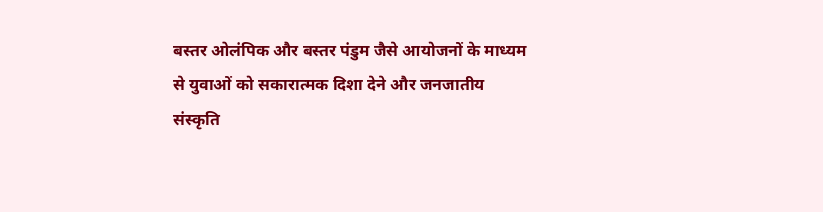बस्तर ओलंपिक और बस्तर पंडुम जैसे आयोजनों के माध्यम से युवाओं को सकारात्मक दिशा देने और जनजातीय संस्कृति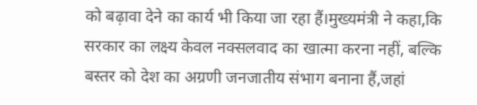को बढ़ावा देने का कार्य भी किया जा रहा हैं।मुख्यमंत्री ने कहा,कि सरकार का लक्ष्य केवल नक्सलवाद का खात्मा करना नहीं, बल्कि बस्तर को देश का अग्रणी जनजातीय संभाग बनाना हैं,जहां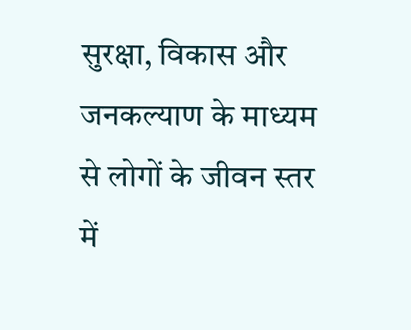सुरक्षा, विकास और जनकल्याण के माध्यम से लोगों के जीवन स्तर में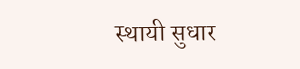स्थायी सुधार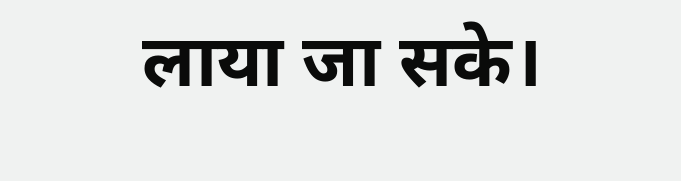लाया जा सके।